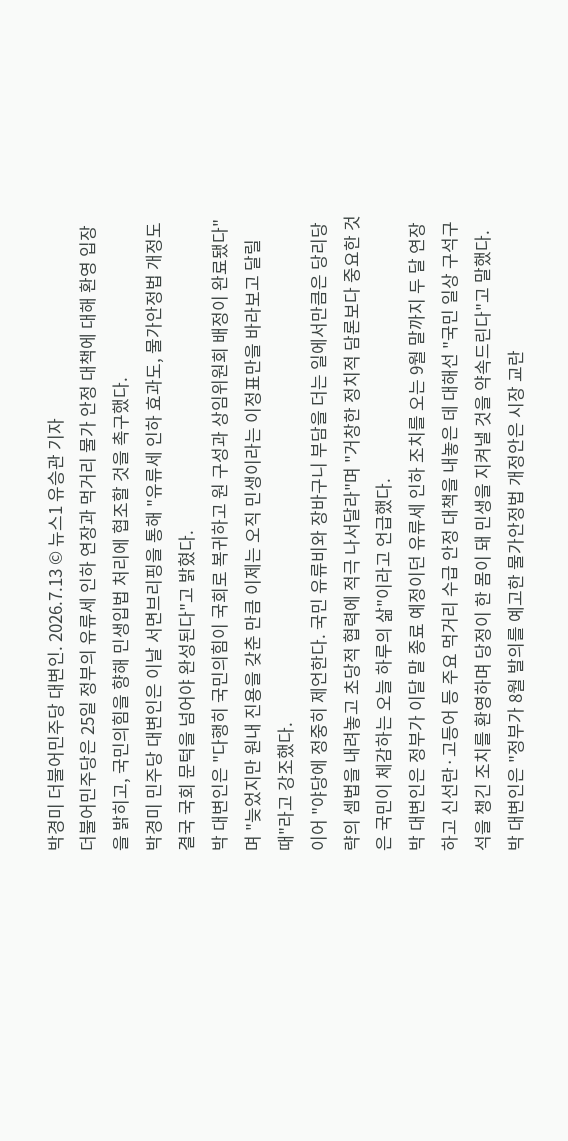박경미 더불어민주당 대변인. 2026.7.13 © 뉴스1 유승관 기자
더불어민주당은 25일 정부의 유류세 인하 연장과 먹거리 물가 안정 대책에 대해 환영 입장을 밝히고, 국민의힘을 향해 민생입법 처리에 협조할 것을 촉구했다.
박경미 민주당 대변인은 이날 서면브리핑을 통해 "유류세 인하 효과도, 물가안정법 개정도 결국 국회 문턱을 넘어야 완성된다"고 밝혔다.
박 대변인은 "다행히 국민의힘이 국회로 복귀하고 원 구성과 상임위원회 배정이 완료됐다"며 "늦었지만 원내 진용을 갖춘 만큼 이제는 오직 민생이라는 이정표만을 바라보고 달릴 때"라고 강조했다.
이어 "야당에 정중히 제언한다. 국민 유류비와 장바구니 부담을 더는 일에서만큼은 당리당략의 셈법을 내려놓고 초당적 협력에 적극 나서달라"며 "거창한 정치적 담론보다 중요한 것은 국민이 체감하는 오늘 하루의 삶"이라고 언급했다.
박 대변인은 정부가 이달 말 종료 예정이던 유류세 인하 조치를 오는 9월 말까지 두 달 연장하고 신선란·고등어 등 주요 먹거리 수급 안정 대책을 내놓은 데 대해선 "국민 일상 구석구석을 챙긴 조치를 환영하며 당정이 한 몸이 돼 민생을 지켜낼 것을 약속드린다"고 말했다.
박 대변인은 "정부가 8월 발의를 예고한 물가안정법 개정안은 시장 교란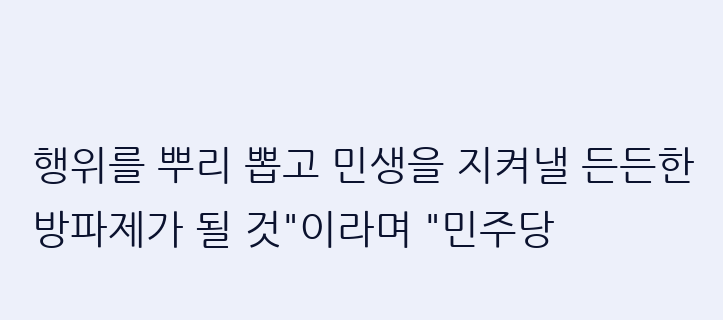행위를 뿌리 뽑고 민생을 지켜낼 든든한 방파제가 될 것"이라며 "민주당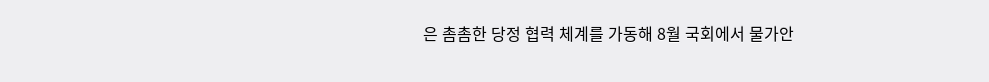은 촘촘한 당정 협력 체계를 가동해 8월 국회에서 물가안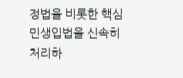정법을 비롯한 핵심 민생입법을 신속히 처리하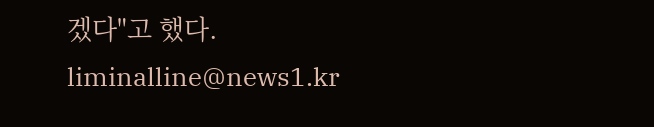겠다"고 했다.
liminalline@news1.kr